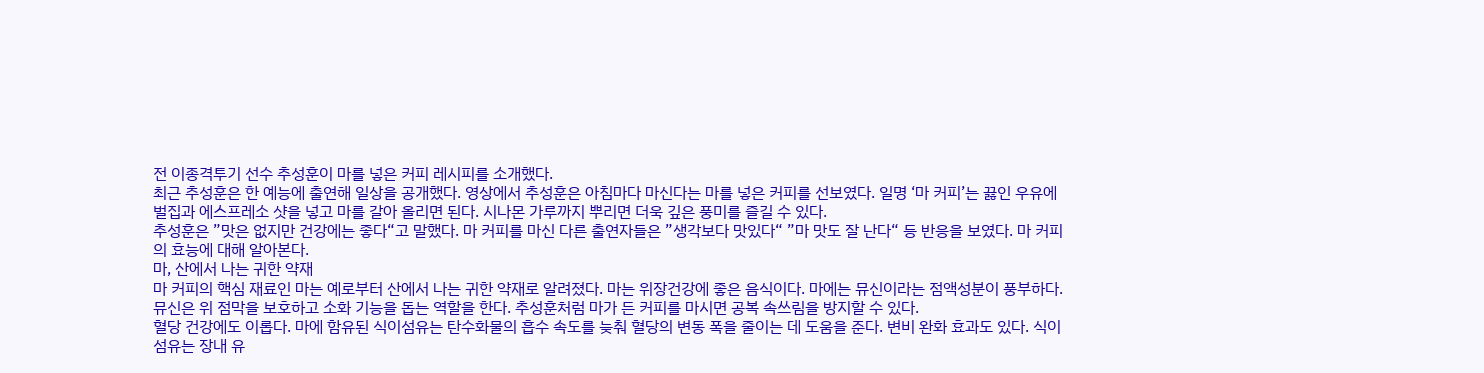전 이종격투기 선수 추성훈이 마를 넣은 커피 레시피를 소개했다.
최근 추성훈은 한 예능에 출연해 일상을 공개했다. 영상에서 추성훈은 아침마다 마신다는 마를 넣은 커피를 선보였다. 일명 ‘마 커피’는 끓인 우유에 벌집과 에스프레소 샷을 넣고 마를 갈아 올리면 된다. 시나몬 가루까지 뿌리면 더욱 깊은 풍미를 즐길 수 있다.
추성훈은 ”맛은 없지만 건강에는 좋다“고 말했다. 마 커피를 마신 다른 출연자들은 ”생각보다 맛있다“ ”마 맛도 잘 난다“ 등 반응을 보였다. 마 커피의 효능에 대해 알아본다.
마, 산에서 나는 귀한 약재
마 커피의 핵심 재료인 마는 예로부터 산에서 나는 귀한 약재로 알려졌다. 마는 위장건강에 좋은 음식이다. 마에는 뮤신이라는 점액성분이 풍부하다. 뮤신은 위 점막을 보호하고 소화 기능을 돕는 역할을 한다. 추성훈처럼 마가 든 커피를 마시면 공복 속쓰림을 방지할 수 있다.
혈당 건강에도 이롭다. 마에 함유된 식이섬유는 탄수화물의 흡수 속도를 늦춰 혈당의 변동 폭을 줄이는 데 도움을 준다. 변비 완화 효과도 있다. 식이섬유는 장내 유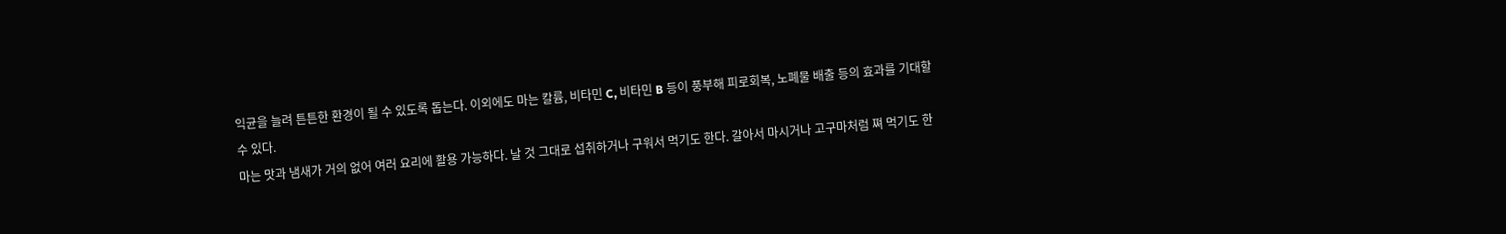익균을 늘려 튼튼한 환경이 될 수 있도록 돕는다. 이외에도 마는 칼륨, 비타민 C, 비타민 B 등이 풍부해 피로회복, 노폐물 배출 등의 효과를 기대할 수 있다.
마는 맛과 냄새가 거의 없어 여러 요리에 활용 가능하다. 날 것 그대로 섭취하거나 구워서 먹기도 한다. 갈아서 마시거나 고구마처럼 쪄 먹기도 한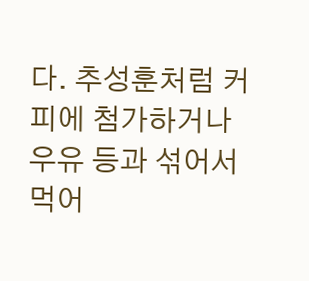다. 추성훈처럼 커피에 첨가하거나 우유 등과 섞어서 먹어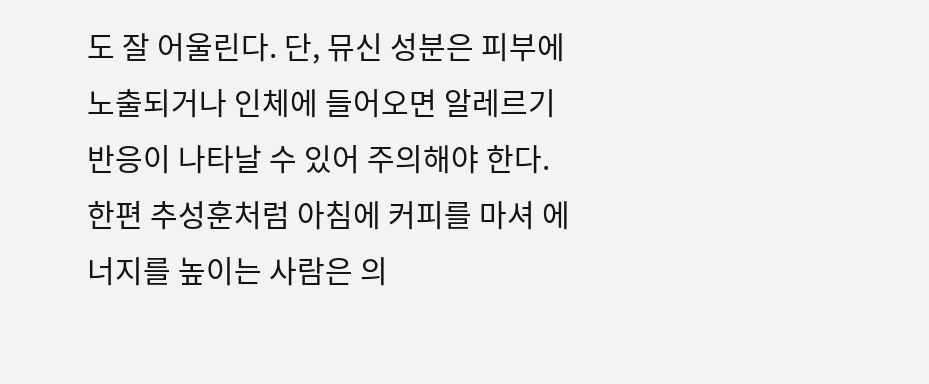도 잘 어울린다. 단, 뮤신 성분은 피부에 노출되거나 인체에 들어오면 알레르기 반응이 나타날 수 있어 주의해야 한다.
한편 추성훈처럼 아침에 커피를 마셔 에너지를 높이는 사람은 의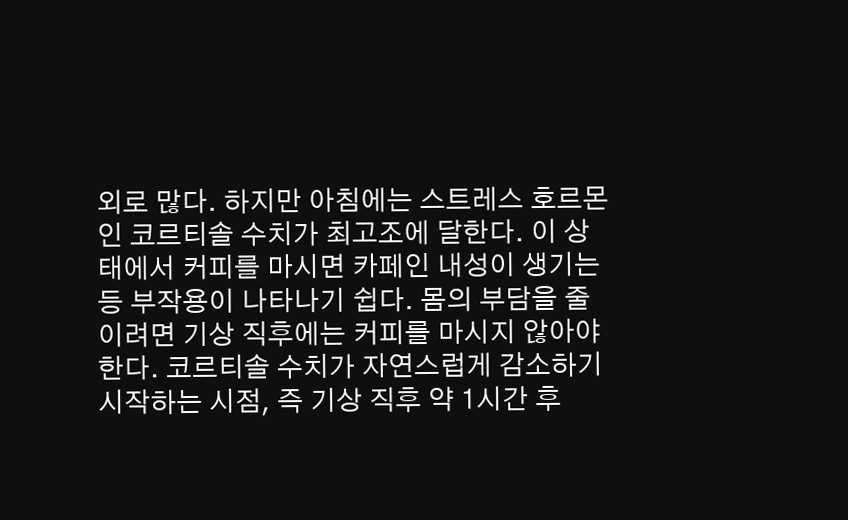외로 많다. 하지만 아침에는 스트레스 호르몬인 코르티솔 수치가 최고조에 달한다. 이 상태에서 커피를 마시면 카페인 내성이 생기는 등 부작용이 나타나기 쉽다. 몸의 부담을 줄이려면 기상 직후에는 커피를 마시지 않아야 한다. 코르티솔 수치가 자연스럽게 감소하기 시작하는 시점, 즉 기상 직후 약 1시간 후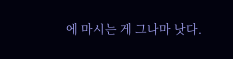에 마시는 게 그나마 낫다.